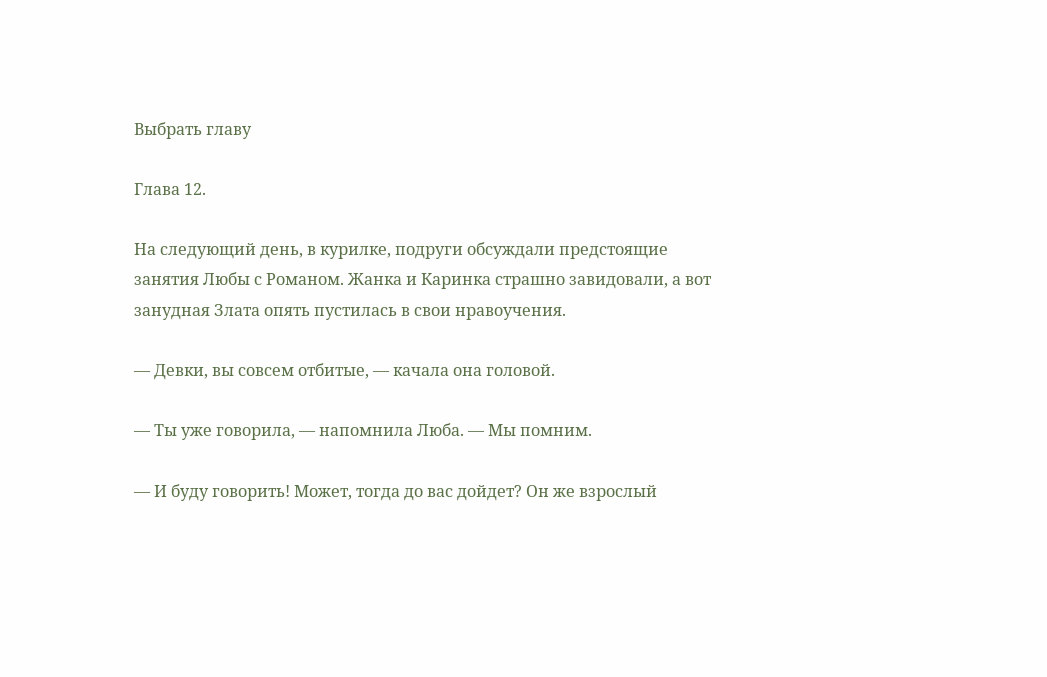Выбрать главу

Глава 12.

На следующий день, в курилке, подруги обсуждали предстоящие занятия Любы с Романом. Жанка и Каринка страшно завидовали, а вот занудная Злата опять пустилась в свои нравоучения.

— Девки, вы совсем отбитые, — качала она головой.

— Ты уже говорила, — напомнила Люба. — Мы помним.

— И буду говорить! Может, тогда до вас дойдет? Он же взрослый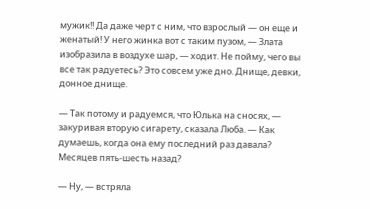мужик!! Да даже черт с ним, что взрослый — он еще и женатый! У него жинка вот с таким пузом, — Злата изобразила в воздухе шар, — ходит. Не пойму, чего вы все так радуетесь? Это совсем уже дно. Днище, девки, донное днище.

— Так потому и радуемся, что Юлька на сносях, — закуривая вторую сигарету, сказала Люба. — Как думаешь, когда она ему последний раз давала? Месяцев пять-шесть назад?

— Ну, — встряла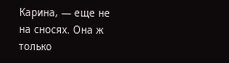Карина, — еще не на сносях. Она ж только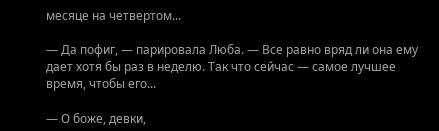месяце на четвертом...

— Да пофиг, — парировала Люба. — Все равно вряд ли она ему дает хотя бы раз в неделю. Так что сейчас — самое лучшее время, чтобы его...

— О боже, девки,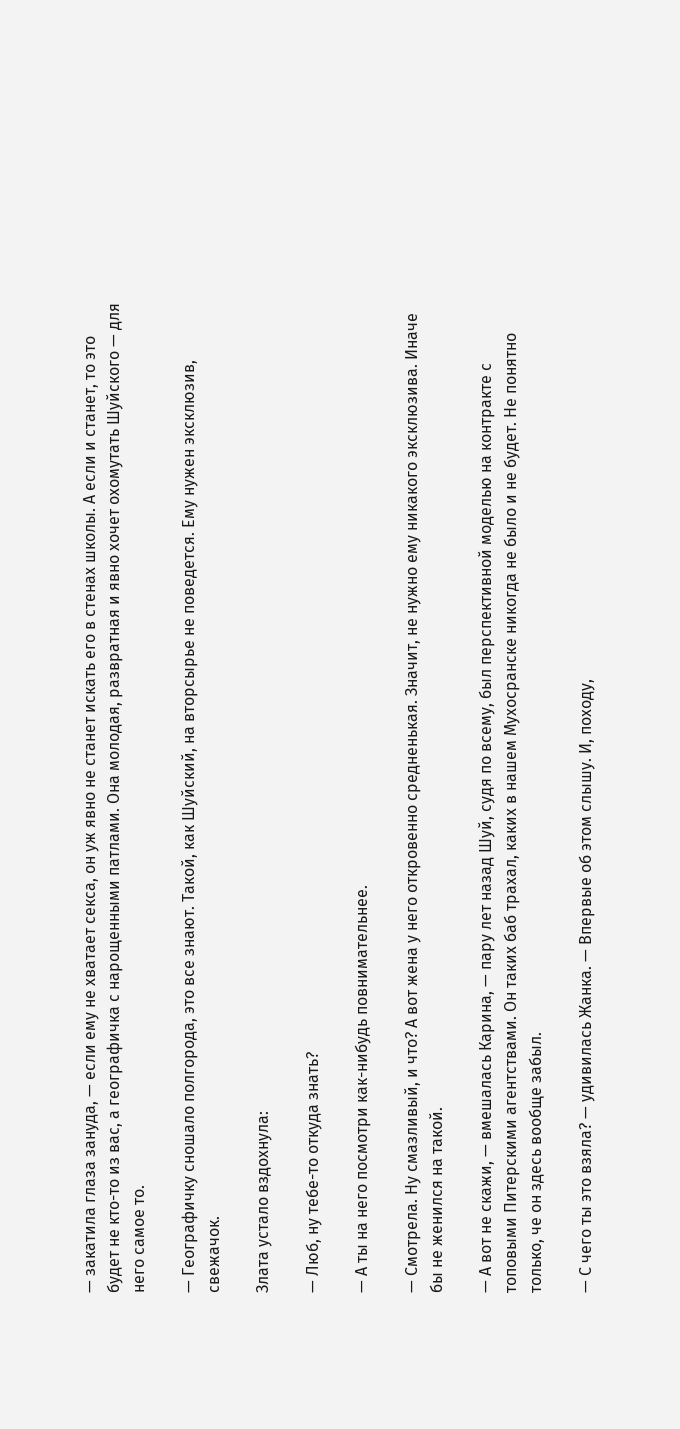— закатила глаза зануда, — если ему не хватает секса, он уж явно не станет искать его в стенах школы. А если и станет, то это будет не кто-то из вас, а географичка с нарощенными патлами. Она молодая, развратная и явно хочет охомутать Шуйского — для него самое то.

— Географичку сношало полгорода, это все знают. Такой, как Шуйский, на вторсырье не поведется. Ему нужен эксклюзив, свежачок.

Злата устало вздохнула:

— Люб, ну тебе-то откуда знать?

— А ты на него посмотри как-нибудь повнимательнее.

— Смотрела. Ну смазливый, и что? А вот жена у него откровенно средненькая. Значит, не нужно ему никакого эксклюзива. Иначе бы не женился на такой.

— А вот не скажи, — вмешалась Карина, — пару лет назад Шуй, судя по всему, был перспективной моделью на контракте с топовыми Питерскими агентствами. Он таких баб трахал, каких в нашем Мухосранске никогда не было и не будет. Не понятно только, че он здесь вообще забыл.

— С чего ты это взяла? — удивилась Жанка. — Впервые об этом слышу. И, походу,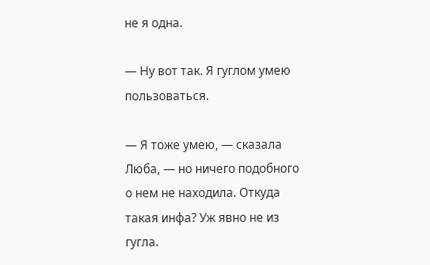не я одна.

— Ну вот так. Я гуглом умею пользоваться.

— Я тоже умею, — сказала Люба, — но ничего подобного о нем не находила. Откуда такая инфа? Уж явно не из гугла.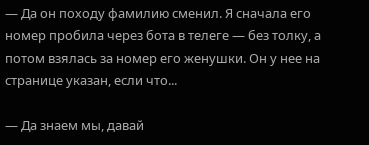— Да он походу фамилию сменил. Я сначала его номер пробила через бота в телеге — без толку, а потом взялась за номер его женушки. Он у нее на странице указан, если что...

— Да знаем мы, давай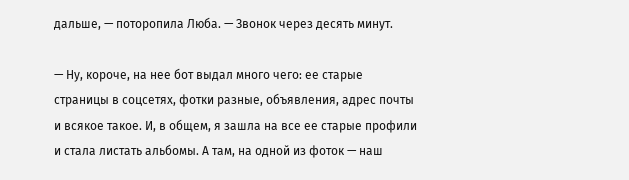дальше, — поторопила Люба. — Звонок через десять минут.

— Ну, короче, на нее бот выдал много чего: ее старые страницы в соцсетях, фотки разные, объявления, адрес почты и всякое такое. И, в общем, я зашла на все ее старые профили и стала листать альбомы. А там, на одной из фоток — наш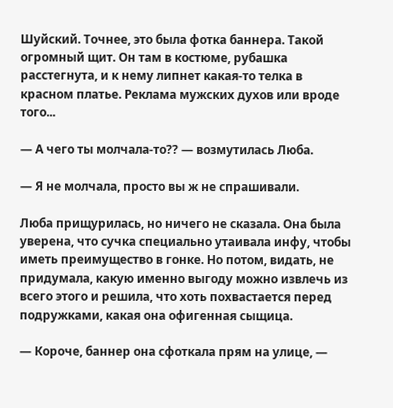Шуйский. Точнее, это была фотка баннера. Такой огромный щит. Он там в костюме, рубашка расстегнута, и к нему липнет какая-то телка в красном платье. Реклама мужских духов или вроде того...

— А чего ты молчала-то?? — возмутилась Люба.

— Я не молчала, просто вы ж не спрашивали.

Люба прищурилась, но ничего не сказала. Она была уверена, что сучка специально утаивала инфу, чтобы иметь преимущество в гонке. Но потом, видать, не придумала, какую именно выгоду можно извлечь из всего этого и решила, что хоть похвастается перед подружками, какая она офигенная сыщица.

— Короче, баннер она сфоткала прям на улице, —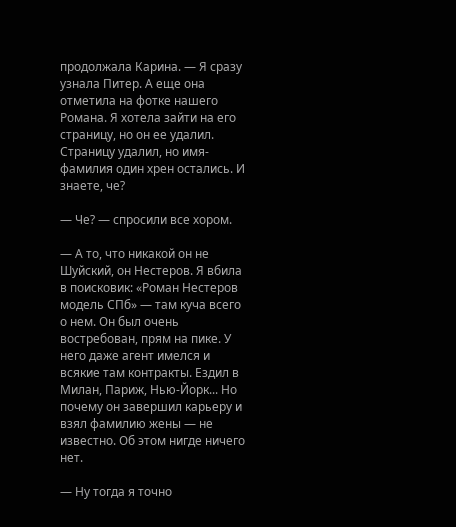продолжала Карина. — Я сразу узнала Питер. А еще она отметила на фотке нашего Романа. Я хотела зайти на его страницу, но он ее удалил. Страницу удалил, но имя-фамилия один хрен остались. И знаете, че?

— Че? — спросили все хором.

— А то, что никакой он не Шуйский, он Нестеров. Я вбила в поисковик: «Роман Нестеров модель СПб» — там куча всего о нем. Он был очень востребован, прям на пике. У него даже агент имелся и всякие там контракты. Ездил в Милан, Париж, Нью-Йорк... Но почему он завершил карьеру и взял фамилию жены — не известно. Об этом нигде ничего нет.

— Ну тогда я точно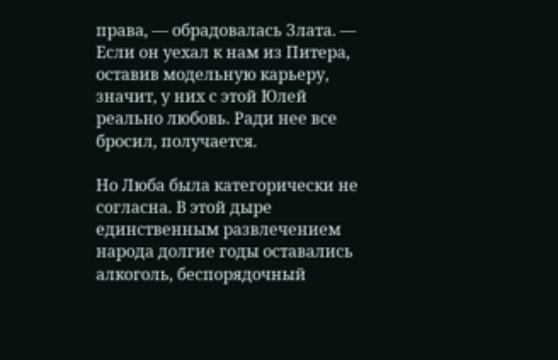права, — обрадовалась Злата. — Если он уехал к нам из Питера, оставив модельную карьеру, значит, у них с этой Юлей реально любовь. Ради нее все бросил, получается.

Но Люба была категорически не согласна. В этой дыре единственным развлечением народа долгие годы оставались алкоголь, беспорядочный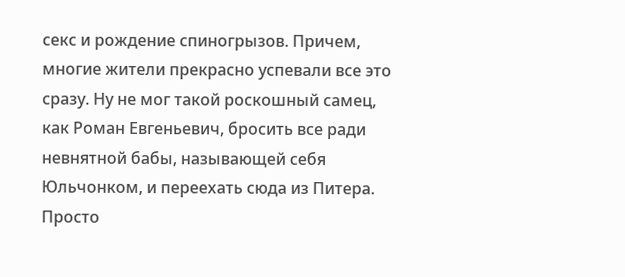секс и рождение спиногрызов. Причем, многие жители прекрасно успевали все это сразу. Ну не мог такой роскошный самец, как Роман Евгеньевич, бросить все ради невнятной бабы, называющей себя Юльчонком, и переехать сюда из Питера. Просто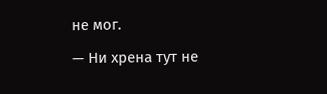не мог.

— Ни хрена тут не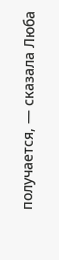получается, — сказала Люба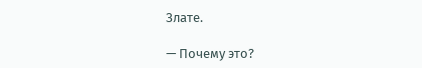Злате.

— Почему это?